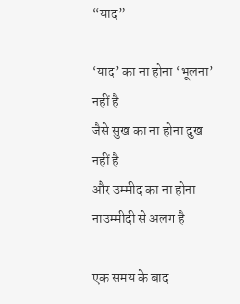“याद”

‘याद’ का ना होना ‘भूलना’ नहीं है
जैसे सुख का ना होना दुख नहीं है
और उम्मीद का ना होना नाउम्मीदी से अलग है

एक समय के बाद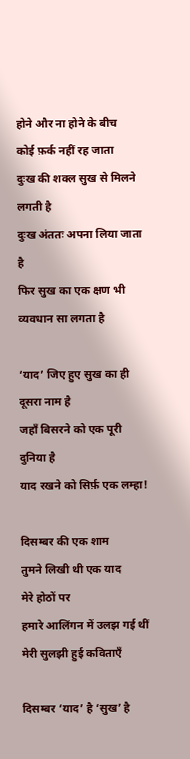होने और ना होने के बीच
कोई फ़र्क नहीं रह जाता
दुःख की शक्ल सुख से मिलने लगती है
दुःख अंततः अपना लिया जाता है
फिर सुख का एक क्षण भी
व्यवधान सा लगता है

‘याद’ जिए हुए सुख का ही दूसरा नाम है
जहाँ बिसरने को एक पूरी दुनिया है
याद रखने को सिर्फ़ एक लम्हा!

दिसम्बर की एक शाम
तुमने लिखी थी एक याद
मेरे होठों पर
हमारे आलिंगन में उलझ गई थीं
मेरी सुलझी हुई कविताएँ

दिसम्बर ‘याद’ है ‘सुख’ है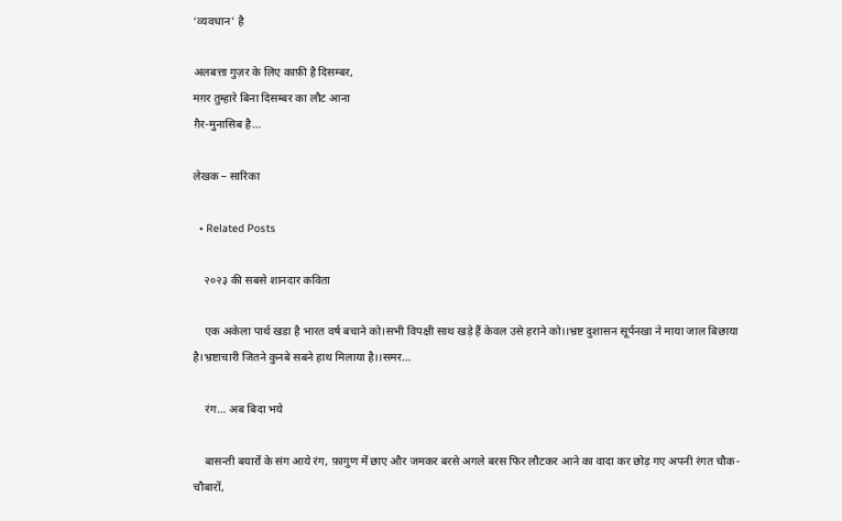‘व्यवधान’ है

अलबत्ता गुज़र के लिए काफ़ी है दिसम्बर,
मग़र तुम्हारे बिना दिसम्बर का लौट आना
ग़ैर-मुनासिब है…

लेखक – सारिका

  • Related Posts

    २०२३ की सबसे शानदार कविता

    एक अकेला पार्थ खडा है भारत वर्ष बचाने को।सभी विपक्षी साथ खड़े हैं केवल उसे हराने को।।भ्रष्ट दुशासन सूर्पनखा ने माया जाल बिछाया है।भ्रष्टाचारी जितने कुनबे सबने हाथ मिलाया है।।समर…

    रंग… अब बिदा भये

    बासन्ती बयारों के संग आये रंग, फ़ागुण में छाए और जमकर बरसे अगले बरस फिर लौटकर आने का वादा कर छोड़ गए अपनी रंगत चौक-चौबारों,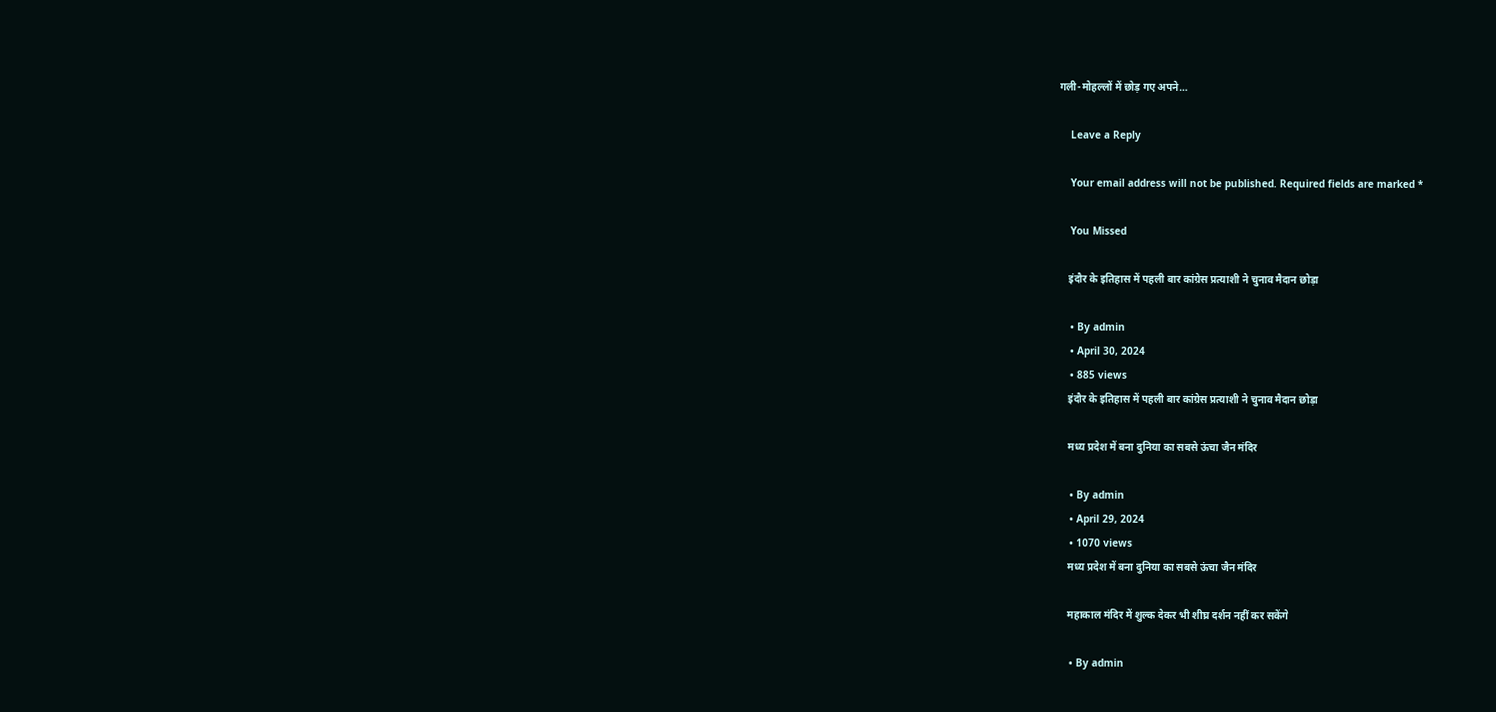गली-मोहल्लों में छोड़ गए अपने…

    Leave a Reply

    Your email address will not be published. Required fields are marked *

    You Missed

    इंदौर के इतिहास में पहली बार कांग्रेस प्रत्याशी ने चुनाव मैदान छोड़ा

    • By admin
    • April 30, 2024
    • 885 views
    इंदौर के इतिहास में पहली बार कांग्रेस प्रत्याशी ने चुनाव मैदान छोड़ा

    मध्य प्रदेश में बना दुनिया का सबसे ऊंचा जैन मंदिर

    • By admin
    • April 29, 2024
    • 1070 views
    मध्य प्रदेश में बना दुनिया का सबसे ऊंचा जैन मंदिर

    महाकाल मंदिर में शुल्क देकर भी शीघ्र दर्शन नहीं कर सकेंगे

    • By admin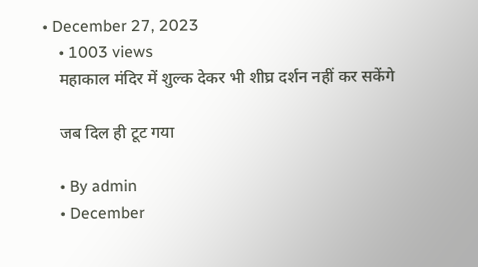• December 27, 2023
    • 1003 views
    महाकाल मंदिर में शुल्क देकर भी शीघ्र दर्शन नहीं कर सकेंगे

    जब दिल ही टूट गया

    • By admin
    • December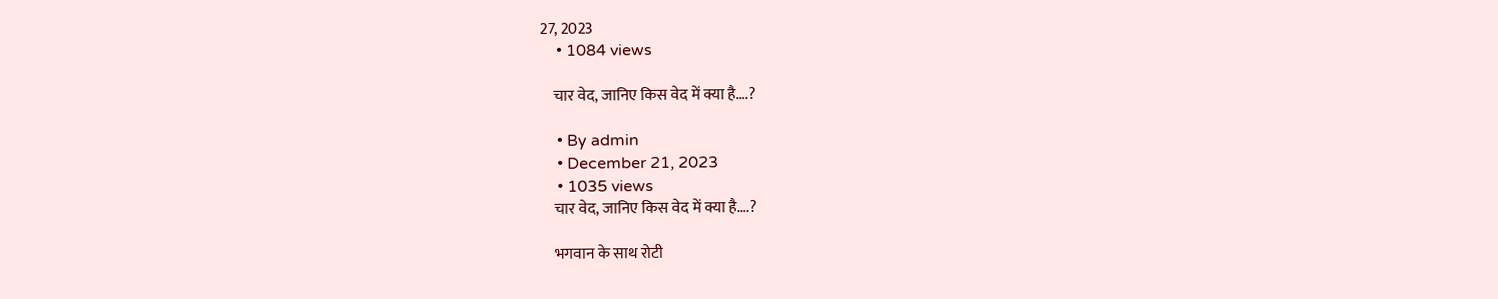27, 2023
    • 1084 views

    चार वेद, जानिए किस वेद में क्या है….?

    • By admin
    • December 21, 2023
    • 1035 views
    चार वेद, जानिए किस वेद में क्या है….?

    भगवान के साथ रोटी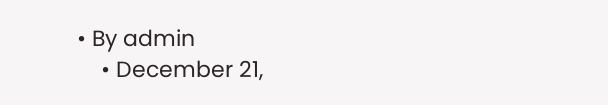• By admin
    • December 21,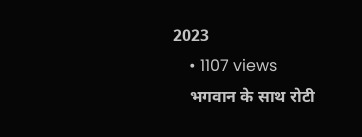2023
    • 1107 views
    भगवान के साथ रोटी